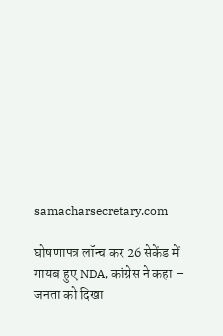samacharsecretary.com

घोषणापत्र लॉन्च कर 26 सेकेंड में गायब हुए NDA, कांग्रेस ने कहा – जनता को दिखा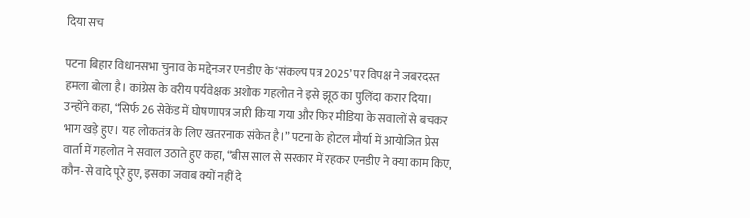दिया सच

पटना बिहार विधानसभा चुनाव के मद्देनजर एनडीए के ‘संकल्प पत्र 2025’ पर विपक्ष ने जबरदस्त हमला बोला है। कांग्रेस के वरीय पर्यवेक्षक अशोक गहलोत ने इसे झूठ का पुलिंदा करार दिया। उन्होंने कहा, “सिर्फ 26 सेकेंड में घोषणापत्र जारी किया गया और फिर मीडिया के सवालों से बचकर भाग खड़े हुए। यह लोकतंत्र के लिए खतरनाक संकेत है।” पटना के होटल मौर्या में आयोजित प्रेस वार्ता में गहलोत ने सवाल उठाते हुए कहा, “बीस साल से सरकार में रहकर एनडीए ने क्या काम किए, कौन-से वादे पूरे हुए, इसका जवाब क्यों नहीं दे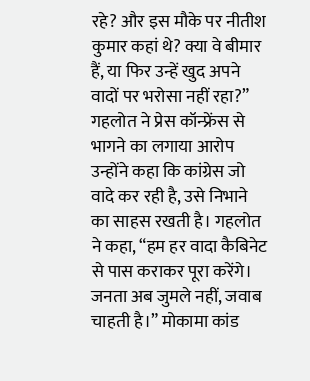रहे? और इस मौके पर नीतीश कुमार कहां थे? क्या वे बीमार हैं, या फिर उन्हें खुद अपने वादों पर भरोसा नहीं रहा?” गहलोत ने प्रेस कॉन्फ्रेंस से भागने का लगाया आरोप उन्होंने कहा कि कांग्रेस जो वादे कर रही है, उसे निभाने का साहस रखती है। गहलोत ने कहा, “हम हर वादा कैबिनेट से पास कराकर पूरा करेंगे। जनता अब जुमले नहीं, जवाब चाहती है।” मोकामा कांड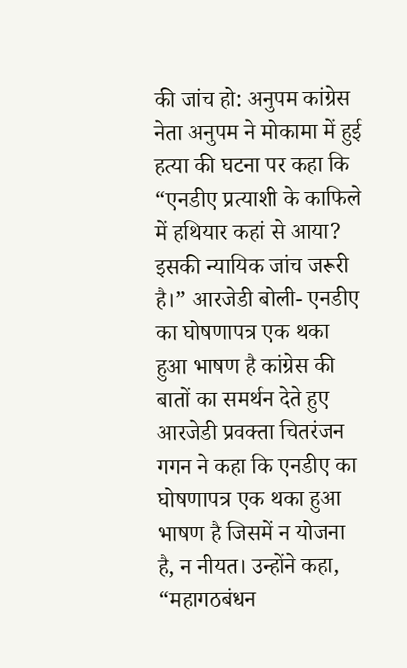की जांच हो: अनुपम कांग्रेस नेता अनुपम ने मोकामा में हुई हत्या की घटना पर कहा कि “एनडीए प्रत्याशी के काफिले में हथियार कहां से आया? इसकी न्यायिक जांच जरूरी है।” आरजेडी बोली- एनडीए का घोषणापत्र एक थका हुआ भाषण है कांग्रेस की बातों का समर्थन देते हुए आरजेडी प्रवक्ता चितरंजन गगन ने कहा कि एनडीए का घोषणापत्र एक थका हुआ भाषण है जिसमें न योजना है, न नीयत। उन्होंने कहा, “महागठबंधन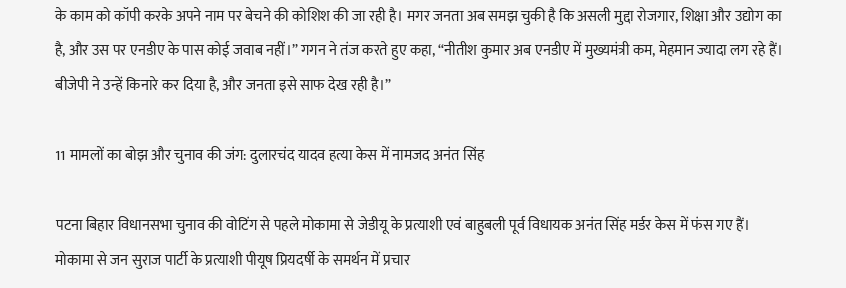के काम को कॉपी करके अपने नाम पर बेचने की कोशिश की जा रही है। मगर जनता अब समझ चुकी है कि असली मुद्दा रोजगार, शिक्षा और उद्योग का है, और उस पर एनडीए के पास कोई जवाब नहीं।” गगन ने तंज करते हुए कहा, “नीतीश कुमार अब एनडीए में मुख्यमंत्री कम, मेहमान ज्यादा लग रहे हैं। बीजेपी ने उन्हें किनारे कर दिया है, और जनता इसे साफ देख रही है।”

11 मामलों का बोझ और चुनाव की जंग: दुलारचंद यादव हत्या केस में नामजद अनंत सिंह

पटना बिहार विधानसभा चुनाव की वोटिंग से पहले मोकामा से जेडीयू के प्रत्याशी एवं बाहुबली पूर्व विधायक अनंत सिंह मर्डर केस में फंस गए हैं। मोकामा से जन सुराज पार्टी के प्रत्याशी पीयूष प्रियदर्षी के समर्थन में प्रचार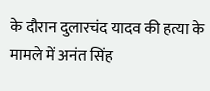के दौरान दुलारचंद यादव की हत्या के मामले में अनंत सिंह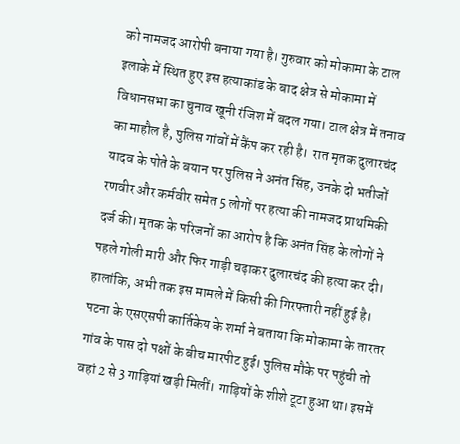को नामजद आरोपी बनाया गया है। गुरुवार को मोकामा के टाल इलाके में स्थित हुए इस हत्याकांड के बाद क्षेत्र से मोकामा में विधानसभा का चुनाव खूनी रंजिश में बदल गया। टाल क्षेत्र में तनाव का माहौल है, पुलिस गांवों में कैंप कर रही है।  रात मृतक दुलारचंद यादव के पोते के बयान पर पुलिस ने अनंत सिंह, उनके दो भतीजों रणवीर और कर्मवीर समेत 5 लोगों पर हत्या की नामजद प्राथमिकी दर्ज की। मृतक के परिजनों का आरोप है कि अनंत सिंह के लोगों ने पहले गोली मारी और फिर गाड़ी चढ़ाकर दुलारचंद की हत्या कर दी। हालांकि, अभी तक इस मामले में किसी की गिरफ्तारी नहीं हुई है। पटना के एसएसपी कार्तिकेय के शर्मा ने बताया कि मोकामा के तारतर गांव के पास दो पक्षों के बीच मारपीट हुई। पुलिस मौके पर पहुंची तो वहां 2 से 3 गाड़ियां खड़ी मिलीं। गाड़ियों के शीशे टूटा हुआ था। इसमें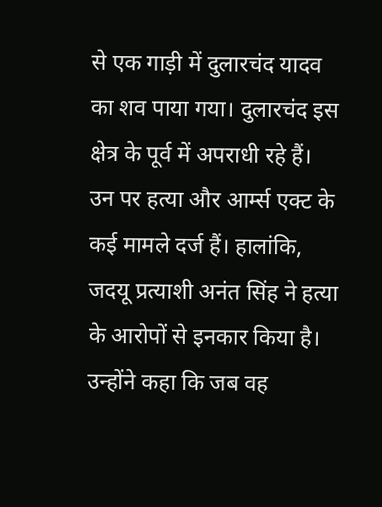से एक गाड़ी में दुलारचंद यादव का शव पाया गया। दुलारचंद इस क्षेत्र के पूर्व में अपराधी रहे हैं। उन पर हत्या और आर्म्स एक्ट के कई मामले दर्ज हैं। हालांकि, जदयू प्रत्याशी अनंत सिंह ने हत्या के आरोपों से इनकार किया है। उन्होंने कहा कि जब वह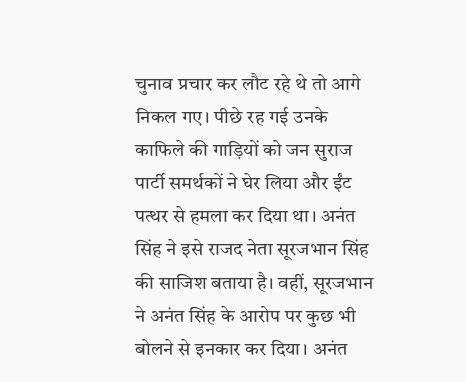चुनाव प्रचार कर लौट रहे थे तो आगे निकल गए। पीछे रह गई उनके काफिले की गाड़ियों को जन सुराज पार्टी समर्थकों ने घेर लिया और ईंट पत्थर से हमला कर दिया था। अनंत सिंह ने इसे राजद नेता सूरजभान सिंह की साजिश बताया है। वहीं, सूरजभान ने अनंत सिंह के आरोप पर कुछ भी बोलने से इनकार कर दिया। अनंत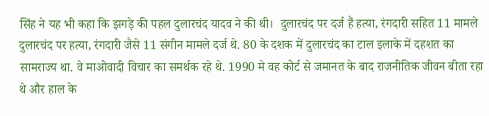सिंह ने यह भी कहा कि झगड़े की पहल दुलारचंद यादव ने की थी।  दुलारचंद पर दर्ज हैं हत्या, रंगदारी सहित 11 मामले दुलारचंद पर हत्या, रंगदारी जैसे 11 संगीन मामले दर्ज थे. 80 के दशक में दुलारचंद का टाल इलाके में दहशत का सामराज्य था. वे माओवादी विचार का समर्थक रहे थे. 1990 मे वह कोर्ट से जमानत के बाद राजनीतिक जीवन बीता रहा थे और हाल के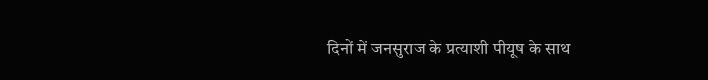दिनों में जनसुराज के प्रत्याशी पीयूष के साथ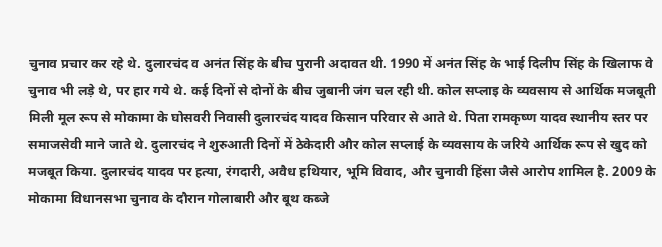चुनाव प्रचार कर रहे थे. दुलारचंद व अनंत सिंह के बीच पुरानी अदावत थी. 1990 में अनंत सिंह के भाई दिलीप सिंह के खिलाफ वे चुनाव भी लड़े थे, पर हार गये थे. कई दिनों से दोनों के बीच जुबानी जंग चल रही थी. कोल सप्लाइ के व्यवसाय से आर्थिक मजबूती मिली मूल रूप से मोकामा के घोसवरी निवासी दुलारचंद यादव किसान परिवार से आते थे. पिता रामकृष्ण यादव स्थानीय स्तर पर समाजसेवी माने जाते थे. दुलारचंद ने शुरुआती दिनों में ठेकेदारी और कोल सप्लाई के व्यवसाय के जरिये आर्थिक रूप से खुद को मजबूत किया. दुलारचंद यादव पर हत्या, रंगदारी, अवैध हथियार, भूमि विवाद, और चुनावी हिंसा जैसे आरोप शामिल है. 2009 के मोकामा विधानसभा चुनाव के दौरान गोलाबारी और बूथ कब्जे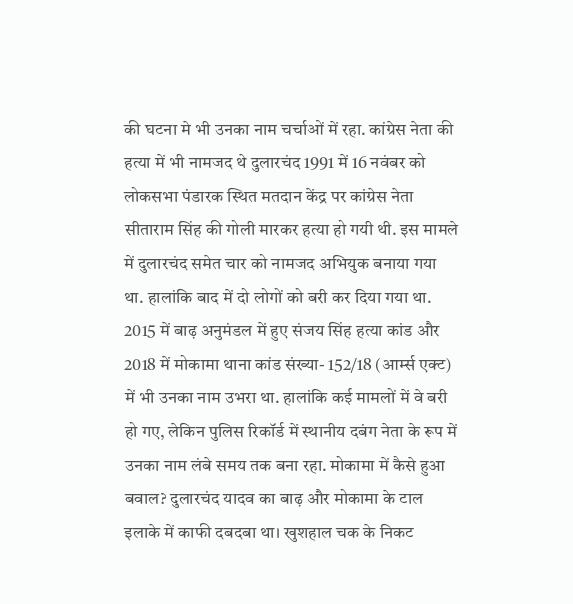की घटना मे भी उनका नाम चर्चाओं में रहा. कांग्रेस नेता की हत्या में भी नामजद थे दुलारचंद 1991 में 16 नवंबर को लोकसभा पंडारक स्थित मतदान केंद्र पर कांग्रेस नेता सीताराम सिंह की गोली मारकर हत्या हो गयी थी. इस मामले में दुलारचंद समेत चार को नामजद अभियुक बनाया गया था. हालांकि बाद में दो लोगों को बरी कर दिया गया था. 2015 में बाढ़ अनुमंडल में हुए संजय सिंह हत्या कांड और 2018 में मोकामा थाना कांड संख्या- 152/18 (आर्म्स एक्ट) में भी उनका नाम उभरा था. हालांकि कई मामलों में वे बरी हो गए, लेकिन पुलिस रिकॉर्ड में स्थानीय दबंग नेता के रूप में उनका नाम लंबे समय तक बना रहा. मोकामा में कैसे हुआ बवाल? दुलारचंद यादव का बाढ़ और मोकामा के टाल इलाके में काफी दबदबा था। खुशहाल चक के निकट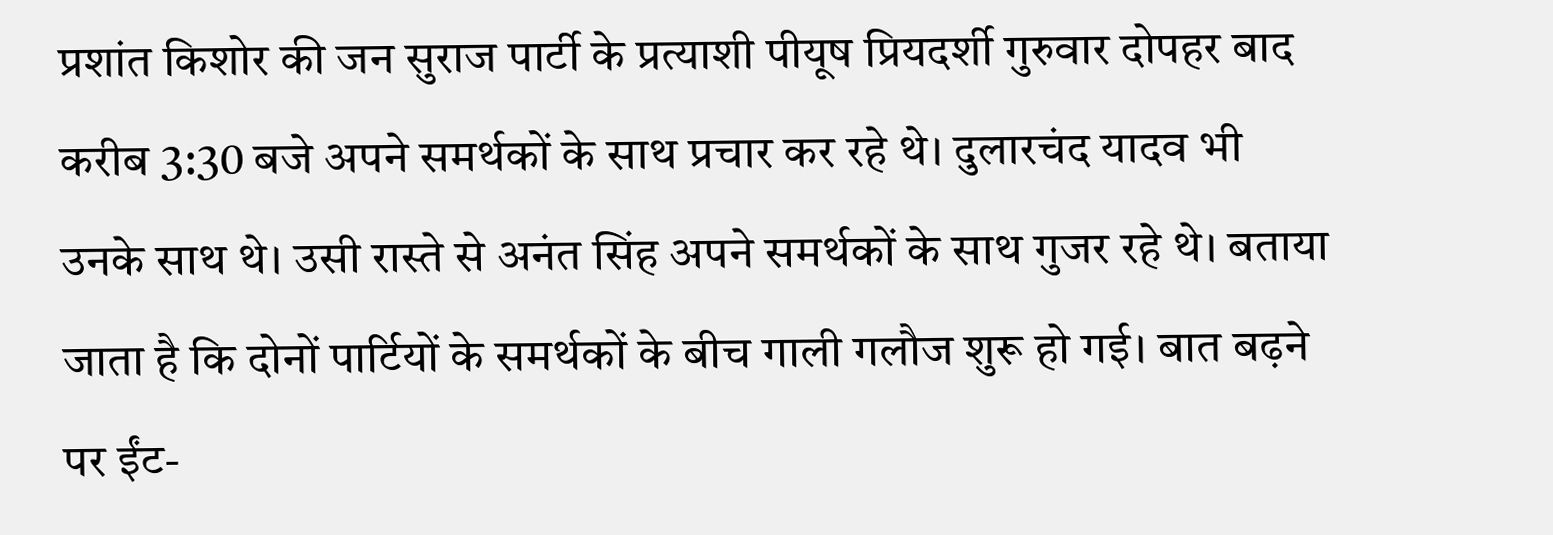प्रशांत किशोर की जन सुराज पार्टी के प्रत्याशी पीयूष प्रियदर्शी गुरुवार दोपहर बाद करीब 3:30 बजे अपने समर्थकों के साथ प्रचार कर रहे थे। दुलारचंद यादव भी उनके साथ थे। उसी रास्ते से अनंत सिंह अपने समर्थकों के साथ गुजर रहे थे। बताया जाता है कि दोनों पार्टियों के समर्थकों के बीच गाली गलौज शुरू हो गई। बात बढ़ने पर ईंट-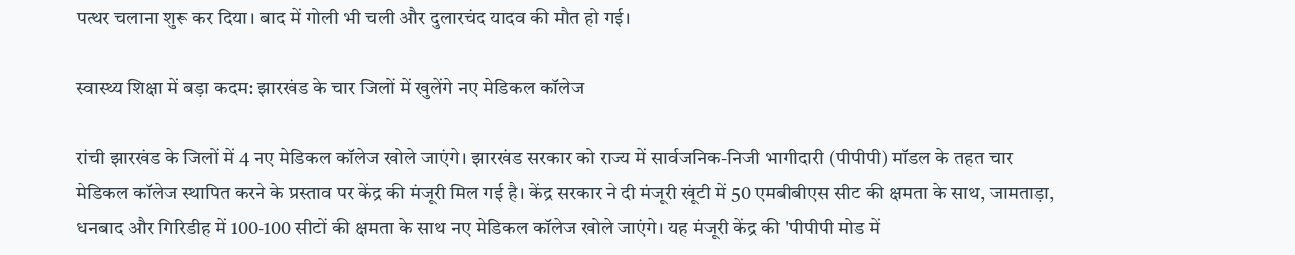पत्थर चलाना शुरू कर दिया। बाद में गोली भी चली और दुलारचंद यादव की मौत हो गई।

स्वास्थ्य शिक्षा में बड़ा कदम: झारखंड के चार जिलों में खुलेंगे नए मेडिकल कॉलेज

रांची झारखंड के जिलों में 4 नए मेडिकल कॉलेज खोले जाएंगे। झारखंड सरकार को राज्य में सार्वजनिक-निजी भागीदारी (पीपीपी) मॉडल के तहत चार मेडिकल कॉलेज स्थापित करने के प्रस्ताव पर केंद्र की मंजूरी मिल गई है। केंद्र सरकार ने दी मंजूरी खूंटी में 50 एमबीबीएस सीट की क्षमता के साथ, जामताड़ा, धनबाद और गिरिडीह में 100-100 सीटों की क्षमता के साथ नए मेडिकल कॉलेज खोले जाएंगे। यह मंजूरी केंद्र की 'पीपीपी मोड में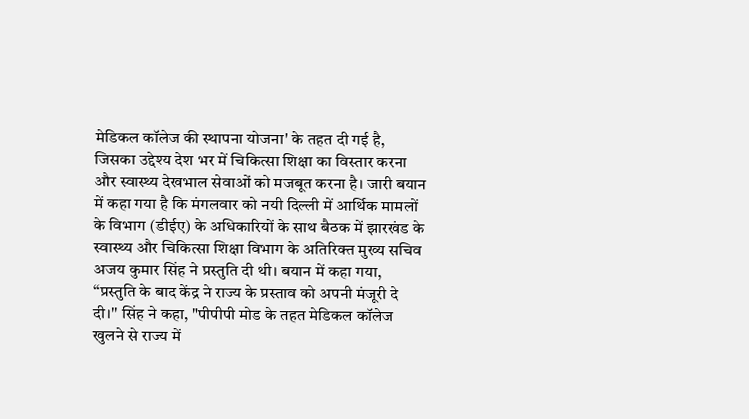मेडिकल कॉलेज की स्थापना योजना' के तहत दी गई है, जिसका उद्देश्य देश भर में चिकित्सा शिक्षा का विस्तार करना और स्वास्थ्य देखभाल सेवाओं को मजबूत करना है। जारी बयान में कहा गया है कि मंगलवार को नयी दिल्ली में आर्थिक मामलों के विभाग (डीईए) के अधिकारियों के साथ बैठक में झारखंड के स्वास्थ्य और चिकित्सा शिक्षा विभाग के अतिरिक्त मुख्य सचिव अजय कुमार सिंह ने प्रस्तुति दी थी। बयान में कहा गया, ‘‘प्रस्तुति के बाद केंद्र ने राज्य के प्रस्ताव को अपनी मंजूरी दे दी।'' सिंह ने कहा, "पीपीपी मोड के तहत मेडिकल कॉलेज खुलने से राज्य में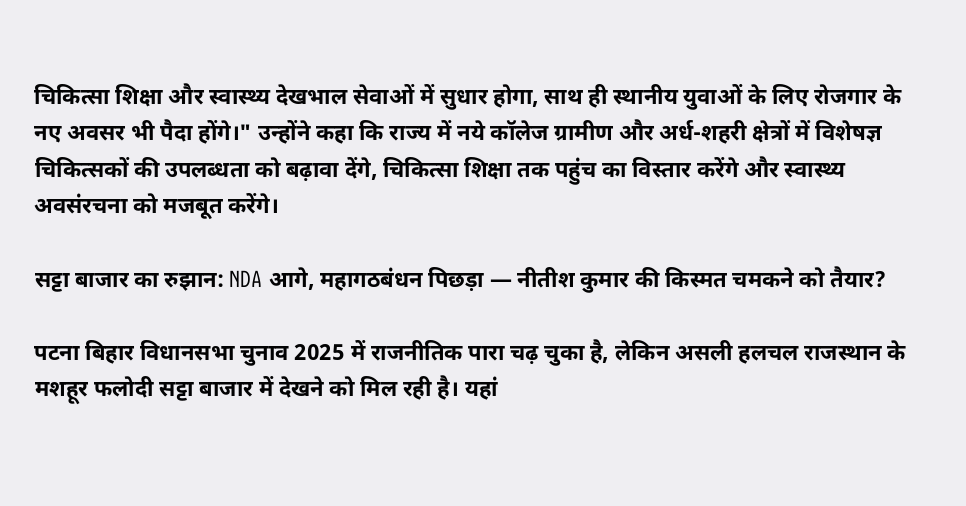चिकित्सा शिक्षा और स्वास्थ्य देखभाल सेवाओं में सुधार होगा, साथ ही स्थानीय युवाओं के लिए रोजगार के नए अवसर भी पैदा होंगे।" उन्होंने कहा कि राज्य में नये कॉलेज ग्रामीण और अर्ध-शहरी क्षेत्रों में विशेषज्ञ चिकित्सकों की उपलब्धता को बढ़ावा देंगे, चिकित्सा शिक्षा तक पहुंच का विस्तार करेंगे और स्वास्थ्य अवसंरचना को मजबूत करेंगे।

सट्टा बाजार का रुझान: NDA आगे, महागठबंधन पिछड़ा — नीतीश कुमार की किस्मत चमकने को तैयार?

पटना बिहार विधानसभा चुनाव 2025 में राजनीतिक पारा चढ़ चुका है, लेकिन असली हलचल राजस्थान के मशहूर फलोदी सट्टा बाजार में देखने को मिल रही है। यहां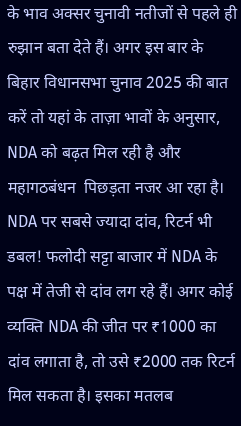के भाव अक्सर चुनावी नतीजों से पहले ही रुझान बता देते हैं। अगर इस बार के बिहार विधानसभा चुनाव 2025 की बात करें तो यहां के ताज़ा भावों के अनुसार, NDA को बढ़त मिल रही है और महागठबंधन  पिछड़ता नजर आ रहा है। NDA पर सबसे ज्यादा दांव, रिटर्न भी डबल! फलोदी सट्टा बाजार में NDA के पक्ष में तेजी से दांव लग रहे हैं। अगर कोई व्यक्ति NDA की जीत पर ₹1000 का दांव लगाता है, तो उसे ₹2000 तक रिटर्न मिल सकता है। इसका मतलब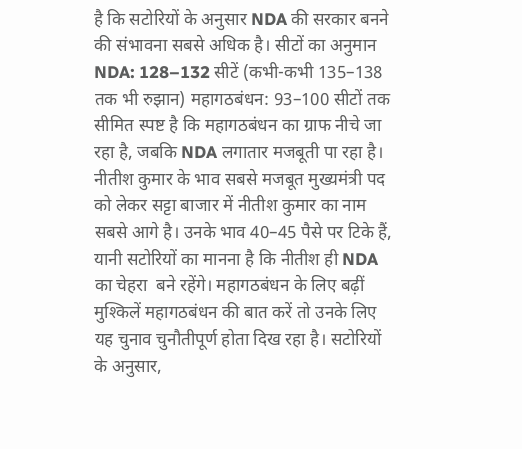है कि सटोरियों के अनुसार NDA की सरकार बनने की संभावना सबसे अधिक है। सीटों का अनुमान NDA: 128–132 सीटें (कभी-कभी 135–138 तक भी रुझान) महागठबंधन: 93–100 सीटों तक सीमित स्पष्ट है कि महागठबंधन का ग्राफ नीचे जा रहा है, जबकि NDA लगातार मजबूती पा रहा है।  नीतीश कुमार के भाव सबसे मजबूत मुख्यमंत्री पद को लेकर सट्टा बाजार में नीतीश कुमार का नाम सबसे आगे है। उनके भाव 40–45 पैसे पर टिके हैं, यानी सटोरियों का मानना है कि नीतीश ही NDA का चेहरा  बने रहेंगे। महागठबंधन के लिए बढ़ीं मुश्किलें महागठबंधन की बात करें तो उनके लिए यह चुनाव चुनौतीपूर्ण होता दिख रहा है। सटोरियों के अनुसार,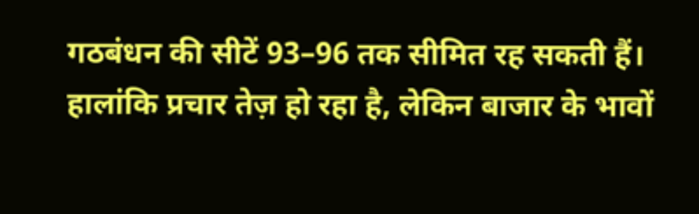गठबंधन की सीटें 93–96 तक सीमित रह सकती हैं। हालांकि प्रचार तेज़ हो रहा है, लेकिन बाजार के भावों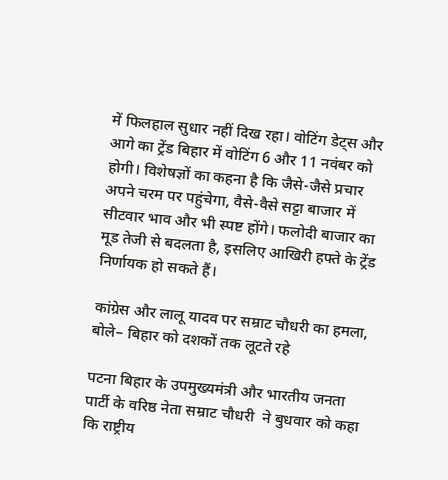में फिलहाल सुधार नहीं दिख रहा। वोटिंग डेट्स और आगे का ट्रेंड बिहार में वोटिंग 6 और 11 नवंबर को होगी। विशेषज्ञों का कहना है कि जैसे-जैसे प्रचार अपने चरम पर पहुंचेगा, वैसे-वैसे सट्टा बाजार में सीटवार भाव और भी स्पष्ट होंगे। फलोदी बाजार का मूड तेजी से बदलता है, इसलिए आखिरी हफ्ते के ट्रेंड निर्णायक हो सकते हैं।

कांग्रेस और लालू यादव पर सम्राट चौधरी का हमला, बोले– बिहार को दशकों तक लूटते रहे

पटना बिहार के उपमुख्यमंत्री और भारतीय जनता पार्टी के वरिष्ठ नेता सम्राट चौधरी  ने बुधवार को कहा कि राष्ट्रीय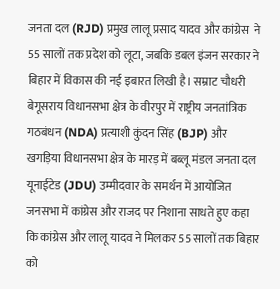जनता दल (RJD) प्रमुख लालू प्रसाद यादव और कांग्रेस  ने 55 सालों तक प्रदेश को लूटा, जबकि डबल इंजन सरकार ने बिहार में विकास की नई इबारत लिखी है। सम्राट चौधरी बेगूसराय विधानसभा क्षेत्र के वीरपुर में राष्ट्रीय जनतांत्रिक गठबंधन (NDA) प्रत्याशी कुंदन सिंह (BJP) और खगड़िया विधानसभा क्षेत्र के मारड़ में बब्लू मंडल जनता दल यूनाईटेड (JDU) उम्मीदवार के समर्थन में आयोजित जनसभा में कांग्रेस और राजद पर निशाना साधते हुए कहा कि कांग्रेस और लालू यादव ने मिलकर 55 सालों तक बिहार को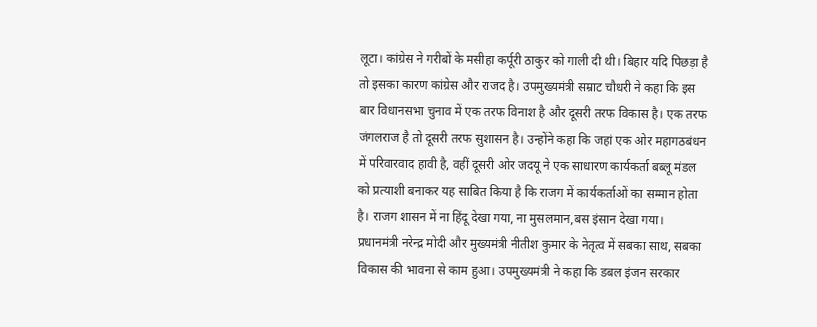लूटा। कांग्रेस ने गरीबों के मसीहा कर्पूरी ठाकुर को गाली दी थी। बिहार यदि पिछड़ा है तो इसका कारण कांग्रेस और राजद है। उपमुख्यमंत्री सम्राट चौधरी ने कहा कि इस बार विधानसभा चुनाव में एक तरफ विनाश है और दूसरी तरफ विकास है। एक तरफ जंगलराज है तो दूसरी तरफ सुशासन है। उन्होंने कहा कि जहां एक ओर महागठबंधन में परिवारवाद हावी है, वहीं दूसरी ओर जदयू ने एक साधारण कार्यकर्ता बब्लू मंडल को प्रत्याशी बनाकर यह साबित किया है कि राजग में कार्यकर्ताओं का सम्मान होता है। राजग शासन में ना हिंदू देखा गया, ना मुसलमान,बस इंसान देखा गया। प्रधानमंत्री नरेन्द्र मोदी और मुख्यमंत्री नीतीश कुमार के नेतृत्व में सबका साथ, सबका विकास की भावना से काम हुआ। उपमुख्यमंत्री ने कहा कि डबल इंजन सरकार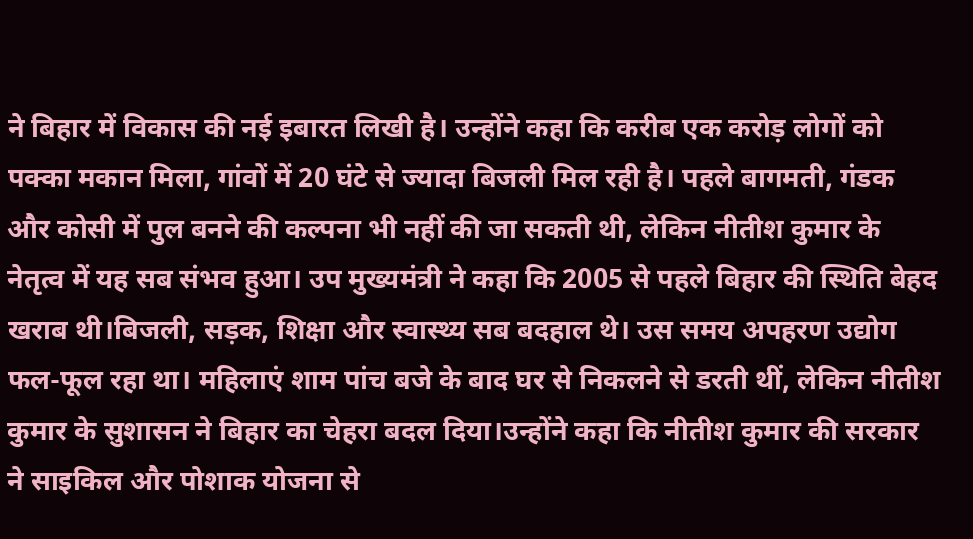ने बिहार में विकास की नई इबारत लिखी है। उन्होंने कहा कि करीब एक करोड़ लोगों को पक्का मकान मिला, गांवों में 20 घंटे से ज्यादा बिजली मिल रही है। पहले बागमती, गंडक और कोसी में पुल बनने की कल्पना भी नहीं की जा सकती थी, लेकिन नीतीश कुमार के नेतृत्व में यह सब संभव हुआ। उप मुख्यमंत्री ने कहा कि 2005 से पहले बिहार की स्थिति बेहद खराब थी।बिजली, सड़क, शिक्षा और स्वास्थ्य सब बदहाल थे। उस समय अपहरण उद्योग फल-फूल रहा था। महिलाएं शाम पांच बजे के बाद घर से निकलने से डरती थीं, लेकिन नीतीश कुमार के सुशासन ने बिहार का चेहरा बदल दिया।उन्होंने कहा कि नीतीश कुमार की सरकार ने साइकिल और पोशाक योजना से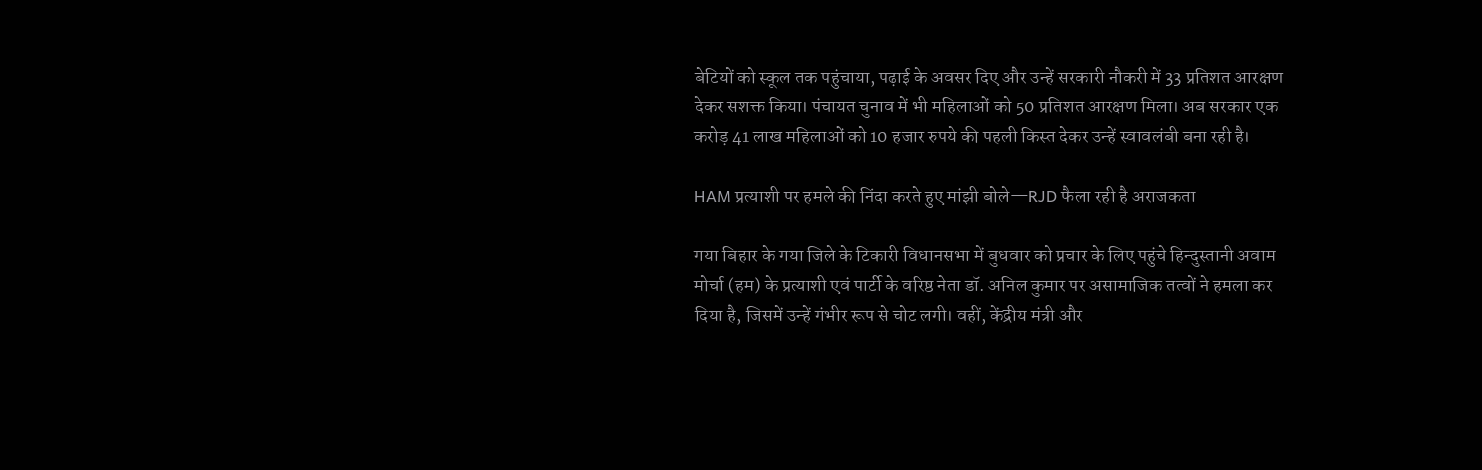बेटियों को स्कूल तक पहुंचाया, पढ़ाई के अवसर दिए और उन्हें सरकारी नौकरी में 33 प्रतिशत आरक्षण देकर सशक्त किया। पंचायत चुनाव में भी महिलाओं को 50 प्रतिशत आरक्षण मिला। अब सरकार एक करोड़ 41 लाख महिलाओं को 10 हजार रुपये की पहली किस्त देकर उन्हें स्वावलंबी बना रही है।

HAM प्रत्याशी पर हमले की निंदा करते हुए मांझी बोले—RJD फैला रही है अराजकता

गया बिहार के गया जिले के टिकारी विधानसभा में बुधवार को प्रचार के लिए पहुंचे हिन्दुस्तानी अवाम मोर्चा (हम) के प्रत्याशी एवं पार्टी के वरिष्ठ नेता डॉ. अनिल कुमार पर असामाजिक तत्वों ने हमला कर दिया है, जिसमें उन्हें गंभीर रूप से चोट लगी। वहीं, केंद्रीय मंत्री और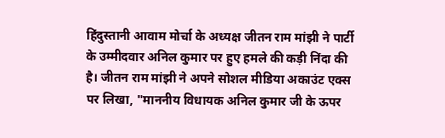हिंदुस्तानी आवाम मोर्चा के अध्यक्ष जीतन राम मांझी ने पार्टी के उम्मीदवार अनिल कुमार पर हुए हमले की कड़ी निंदा की है। जीतन राम मांझी ने अपने सोशल मीडिया अकाउंट एक्स पर लिखा, "माननीय विधायक अनिल कुमार जी के ऊपर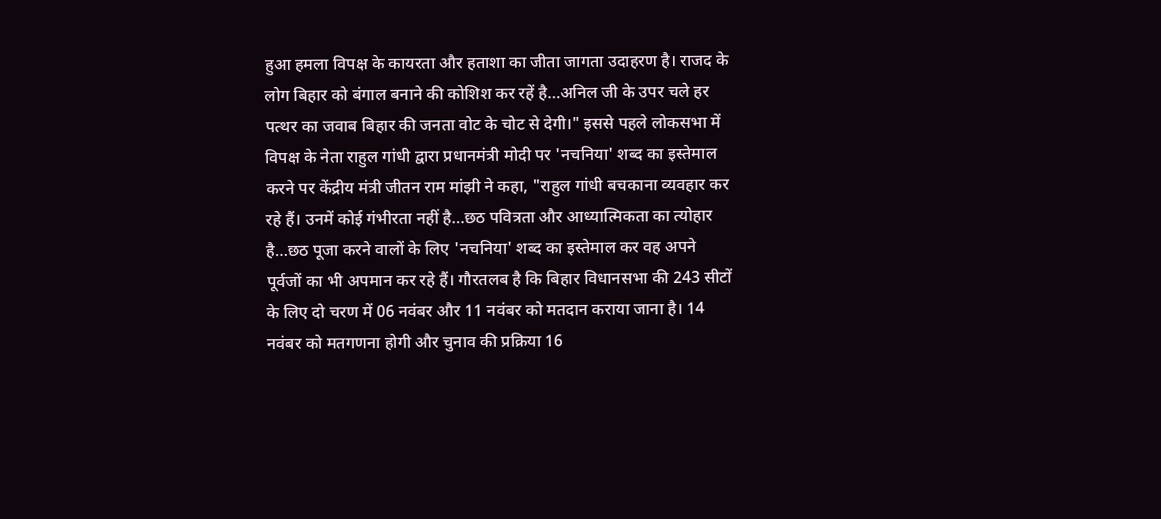हुआ हमला विपक्ष के कायरता और हताशा का जीता जागता उदाहरण है। राजद के लोग बिहार को बंगाल बनाने की कोशिश कर रहें है…अनिल जी के उपर चले हर पत्थर का जवाब बिहार की जनता वोट के चोट से देगी।" इससे पहले लोकसभा में विपक्ष के नेता राहुल गांधी द्वारा प्रधानमंत्री मोदी पर 'नचनिया' शब्द का इस्तेमाल करने पर केंद्रीय मंत्री जीतन राम मांझी ने कहा, "राहुल गांधी बचकाना व्यवहार कर रहे हैं। उनमें कोई गंभीरता नहीं है…छठ पवित्रता और आध्यात्मिकता का त्योहार है…छठ पूजा करने वालों के लिए 'नचनिया' शब्द का इस्तेमाल कर वह अपने पूर्वजों का भी अपमान कर रहे हैं। गौरतलब है कि बिहार विधानसभा की 243 सीटों के लिए दो चरण में 06 नवंबर और 11 नवंबर को मतदान कराया जाना है। 14 नवंबर को मतगणना होगी और चुनाव की प्रक्रिया 16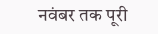नवंबर तक पूरी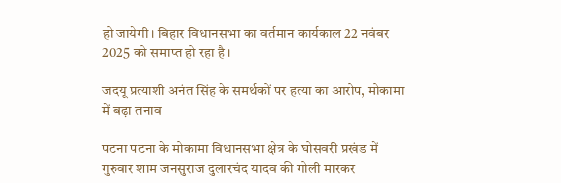हो जायेगी। बिहार विधानसभा का वर्तमान कार्यकाल 22 नवंबर 2025 को समाप्त हो रहा है।

जदयू प्रत्याशी अनंत सिंह के समर्थकों पर हत्या का आरोप, मोकामा में बढ़ा तनाव

पटना पटना के मोकामा विधानसभा क्षेत्र के घोसवरी प्रखंड में गुरुवार शाम जनसुराज दुलारचंद यादव की गोली मारकर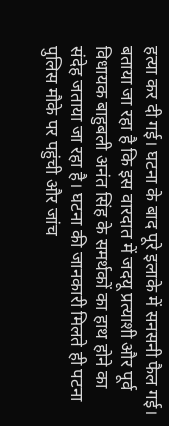हत्या कर दी गई। घटना के बाद पूरे इलाके में सनसनी फैल गई। बताया जा रहा है कि इस वारदात में जदयू प्रत्याशी और पूर्व विधायक बाहुबली अनंत सिंह के समर्थकों का हाथ होने का संदेह जताया जा रहा है। घटना की जानकारी मिलते ही पटना पुलिस मौके पर पहुंची और जांच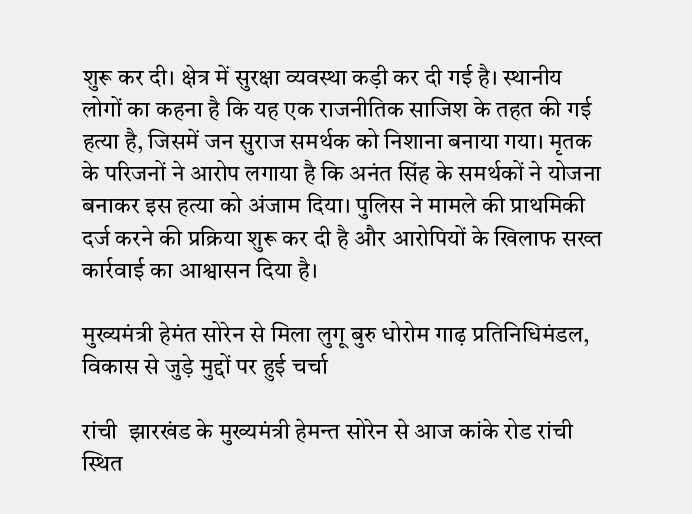शुरू कर दी। क्षेत्र में सुरक्षा व्यवस्था कड़ी कर दी गई है। स्थानीय लोगों का कहना है कि यह एक राजनीतिक साजिश के तहत की गई हत्या है, जिसमें जन सुराज समर्थक को निशाना बनाया गया। मृतक के परिजनों ने आरोप लगाया है कि अनंत सिंह के समर्थकों ने योजना बनाकर इस हत्या को अंजाम दिया। पुलिस ने मामले की प्राथमिकी दर्ज करने की प्रक्रिया शुरू कर दी है और आरोपियों के खिलाफ सख्त कार्रवाई का आश्वासन दिया है।

मुख्यमंत्री हेमंत सोरेन से मिला लुगू बुरु धोरोम गाढ़ प्रतिनिधिमंडल, विकास से जुड़े मुद्दों पर हुई चर्चा

रांची  झारखंड के मुख्यमंत्री हेमन्त सोरेन से आज कांके रोड रांची स्थित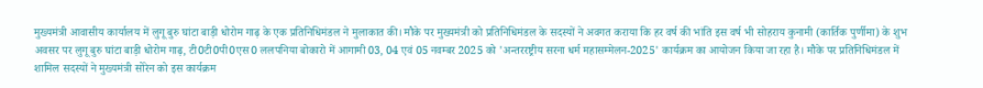मुख्यमंत्री आवासीय कार्यालय में लुगू बुरु घांटा बाड़ी धोरोम गाढ़ के एक प्रतिनिधिमंडल ने मुलाकात की। मौके पर मुख्यमंत्री को प्रतिनिधिमंडल के सदस्यों ने अवगत कराया कि हर वर्ष की भांति इस वर्ष भी सोहराय कुनामी (कार्तिक पुर्णीमा) के शुभ अवसर पर लुगू बुरु घांटा बाड़ी धोरोम गाढ़, टी0टी0पी0एस0 ललपनिया बोकारो में आगामी 03, 04 एवं 05 नवम्बर 2025 को 'अन्तररष्ट्रीय सरना धर्म महासम्मेलन-2025' कार्यक्रम का आयोजन किया जा रहा है। मौके पर प्रतिनिधिमंडल में शामिल सदस्यों ने मुख्यमंत्री सोरेन को इस कार्यक्रम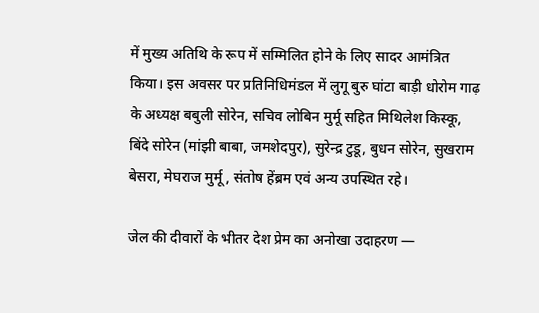में मुख्य अतिथि के रूप में सम्मिलित होने के लिए सादर आमंत्रित किया। इस अवसर पर प्रतिनिधिमंडल में लुगू बुरु घांटा बाड़ी धोरोम गाढ़ के अध्यक्ष बबुली सोरेन, सचिव लोबिन मुर्मू सहित मिथिलेश किस्कू, बिंदे सोरेन (मांझी बाबा, जमशेदपुर), सुरेन्द्र टुडू, बुधन सोरेन, सुखराम बेसरा, मेघराज मुर्मू, संतोष हेंब्रम एवं अन्य उपस्थित रहे।

जेल की दीवारों के भीतर देश प्रेम का अनोखा उदाहरण —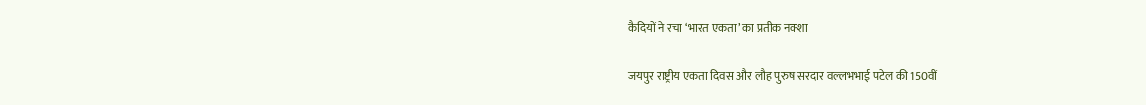कैदियों ने रचा ‘भारत एकता’ का प्रतीक नक्शा

जयपुर राष्ट्रीय एकता दिवस और लौह पुरुष सरदार वल्लभभाई पटेल की 150वीं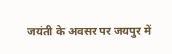जयंती के अवसर पर जयपुर में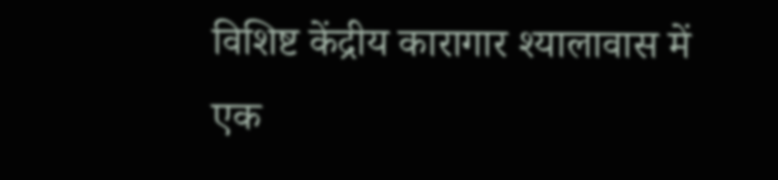विशिष्ट केंद्रीय कारागार श्यालावास में एक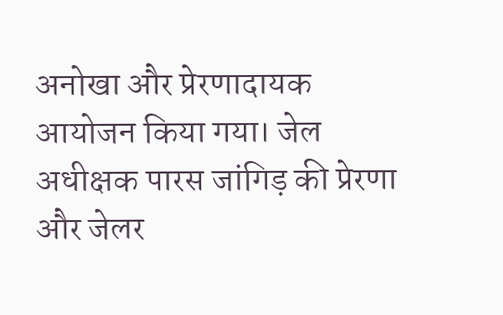अनोखा और प्रेरणादायक आयोजन किया गया। जेल अधीक्षक पारस जांगिड़ की प्रेरणा और जेलर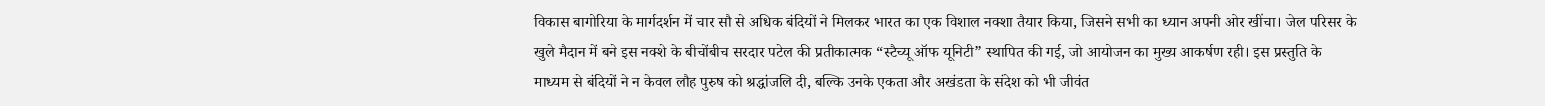विकास बागोरिया के मार्गदर्शन में चार सौ से अधिक बंदियों ने मिलकर भारत का एक विशाल नक्शा तैयार किया, जिसने सभी का ध्यान अपनी ओर खींचा। जेल परिसर के खुले मैदान में बने इस नक्शे के बीचोंबीच सरदार पटेल की प्रतीकात्मक “स्टैच्यू ऑफ यूनिटी” स्थापित की गई, जो आयोजन का मुख्य आकर्षण रही। इस प्रस्तुति के माध्यम से बंदियों ने न केवल लौह पुरुष को श्रद्धांजलि दी, बल्कि उनके एकता और अखंडता के संदेश को भी जीवंत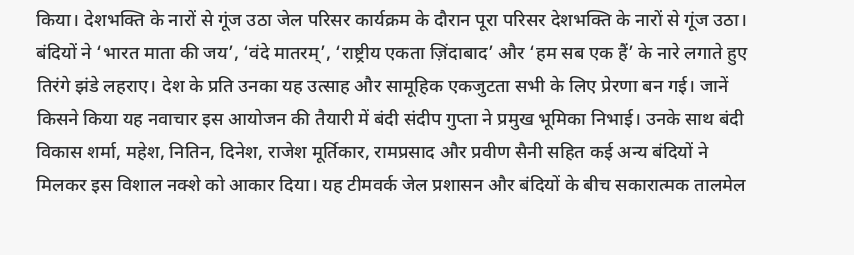किया। देशभक्ति के नारों से गूंज उठा जेल परिसर कार्यक्रम के दौरान पूरा परिसर देशभक्ति के नारों से गूंज उठा। बंदियों ने ‘भारत माता की जय’, ‘वंदे मातरम्’, ‘राष्ट्रीय एकता ज़िंदाबाद’ और ‘हम सब एक हैं’ के नारे लगाते हुए तिरंगे झंडे लहराए। देश के प्रति उनका यह उत्साह और सामूहिक एकजुटता सभी के लिए प्रेरणा बन गई। जानें किसने किया यह नवाचार इस आयोजन की तैयारी में बंदी संदीप गुप्ता ने प्रमुख भूमिका निभाई। उनके साथ बंदी विकास शर्मा, महेश, नितिन, दिनेश, राजेश मूर्तिकार, रामप्रसाद और प्रवीण सैनी सहित कई अन्य बंदियों ने मिलकर इस विशाल नक्शे को आकार दिया। यह टीमवर्क जेल प्रशासन और बंदियों के बीच सकारात्मक तालमेल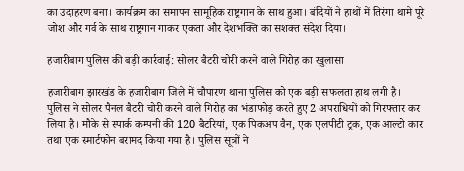का उदाहरण बना। कार्यक्रम का समापन सामूहिक राष्ट्रगान के साथ हुआ। बंदियों ने हाथों में तिरंगा थामे पूरे जोश और गर्व के साथ राष्ट्रगान गाकर एकता और देशभक्ति का सशक्त संदेश दिया।

हजारीबाग पुलिस की बड़ी कार्रवाई: सोलर बैटरी चोरी करने वाले गिरोह का खुलासा

हजारीबाग झारखंड के हजारीबाग जिले में चौपारण थाना पुलिस को एक बड़ी सफलता हाथ लगी है। पुलिस ने सोलर पैनल बैटरी चोरी करने वाले गिरोह का भंडाफोड़ करते हुए 2 अपराधियों को गिरफ्तार कर लिया है। मौके से स्पार्क कम्पनी की 120 बैटरियां, एक पिकअप वैन, एक एलपीटी ट्रक, एक आल्टो कार तथा एक स्मार्टफोन बरामद किया गया है। पुलिस सूत्रों ने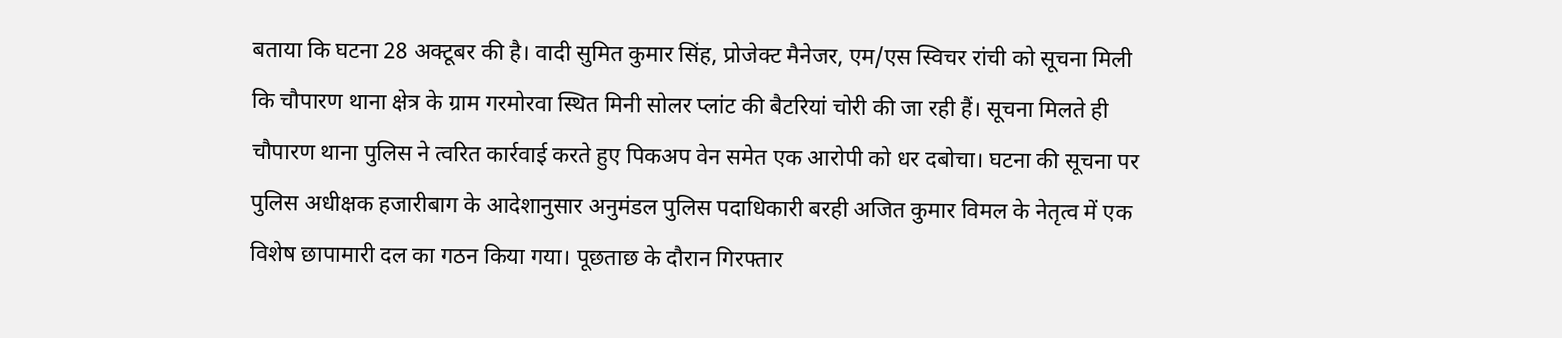बताया कि घटना 28 अक्टूबर की है। वादी सुमित कुमार सिंह, प्रोजेक्ट मैनेजर, एम/एस स्विचर रांची को सूचना मिली कि चौपारण थाना क्षेत्र के ग्राम गरमोरवा स्थित मिनी सोलर प्लांट की बैटरियां चोरी की जा रही हैं। सूचना मिलते ही चौपारण थाना पुलिस ने त्वरित कार्रवाई करते हुए पिकअप वेन समेत एक आरोपी को धर दबोचा। घटना की सूचना पर पुलिस अधीक्षक हजारीबाग के आदेशानुसार अनुमंडल पुलिस पदाधिकारी बरही अजित कुमार विमल के नेतृत्व में एक विशेष छापामारी दल का गठन किया गया। पूछताछ के दौरान गिरफ्तार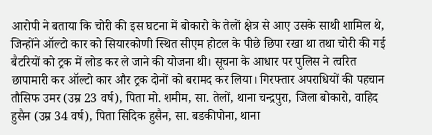आरोपी ने बताया कि चोरी की इस घटना में बोकारो के तेलों क्षेत्र से आए उसके साथी शामिल थे, जिन्होंने ऑल्टो कार को सियारकोणी स्थित सीएम होटल के पीछे छिपा रखा था तथा चोरी की गई बैटरियों को ट्रक में लोड कर ले जाने की योजना थी। सूचना के आधार पर पुलिस ने त्वरित छापामारी कर ऑल्टो कार और ट्रक दोनों को बरामद कर लिया। गिरफ्तार अपराधियों की पहचान तौसिफ उमर (उम्र 23 वर्ष), पिता मो. शमीम, सा. तेलों, थाना चन्द्रपुरा, जिला बोकारो, वाहिद हुसैन (उम्र 34 वर्ष), पिता सिदिक हुसैन, सा. बडकीपोना, थाना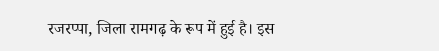रजरप्पा, जिला रामगढ़ के रूप में हुई है। इस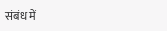संबंध में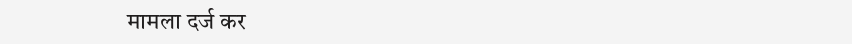मामला दर्ज कर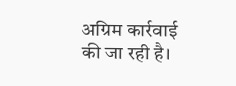अग्रिम कार्रवाई की जा रही है।